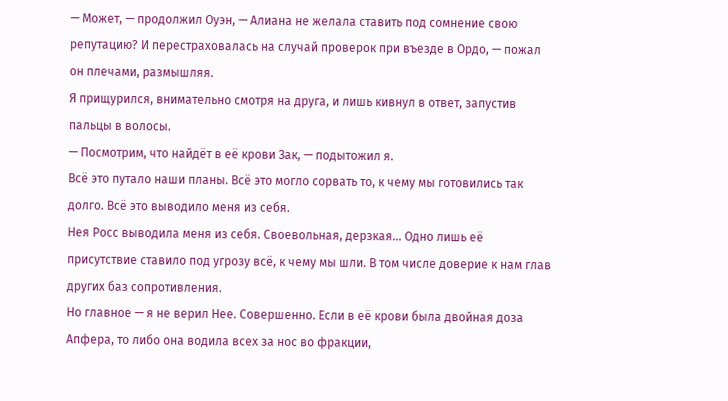— Может, — продолжил Оуэн, — Алиана не желала ставить под сомнение свою репутацию? И перестраховалась на случай проверок при въезде в Ордо, — пожал он плечами, размышляя.
Я прищурился, внимательно смотря на друга, и лишь кивнул в ответ, запустив пальцы в волосы.
— Посмотрим, что найдёт в её крови Зак, — подытожил я.
Всё это путало наши планы. Всё это могло сорвать то, к чему мы готовились так долго. Всё это выводило меня из себя.
Нея Росс выводила меня из себя. Своевольная, дерзкая… Одно лишь её присутствие ставило под угрозу всё, к чему мы шли. В том числе доверие к нам глав других баз сопротивления.
Но главное — я не верил Нее. Совершенно. Если в её крови была двойная доза Апфера, то либо она водила всех за нос во фракции,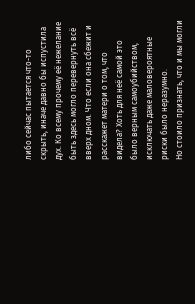либо сейчас пытается что-то скрыть, иначе давно бы испустила дух. Ко всему прочему её нежелание быть здесь могло перевернуть всё вверх дном. Что если она сбежит и расскажет матери о том, что видела? Хоть для неё самой это было верным самоубийством, исключать даже маловероятные риски было неразумно.
Но стоило признать, что и мы могли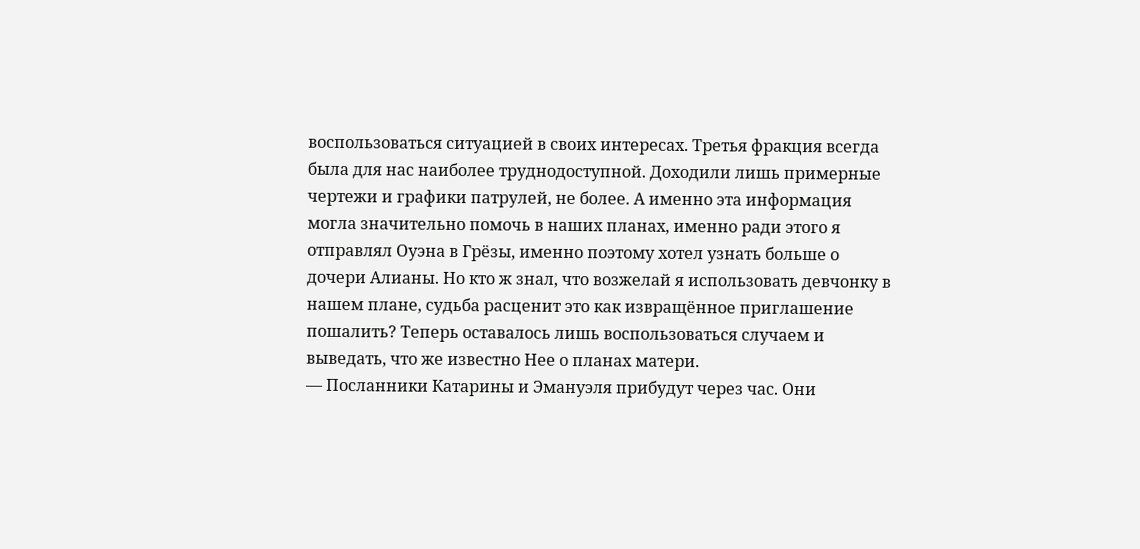воспользоваться ситуацией в своих интересах. Третья фракция всегда была для нас наиболее труднодоступной. Доходили лишь примерные чертежи и графики патрулей, не более. А именно эта информация могла значительно помочь в наших планах, именно ради этого я отправлял Оуэна в Грёзы, именно поэтому хотел узнать больше о дочери Алианы. Но кто ж знал, что возжелай я использовать девчонку в нашем плане, судьба расценит это как извращённое приглашение пошалить? Теперь оставалось лишь воспользоваться случаем и выведать, что же известно Нее о планах матери.
— Посланники Катарины и Эмануэля прибудут через час. Они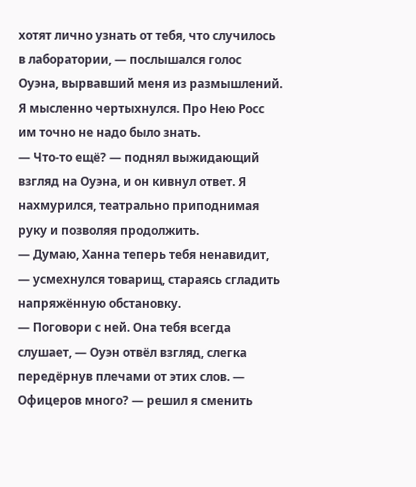хотят лично узнать от тебя, что случилось в лаборатории, — послышался голос Оуэна, вырвавший меня из размышлений.
Я мысленно чертыхнулся. Про Нею Росс им точно не надо было знать.
— Что-то ещё? — поднял выжидающий взгляд на Оуэна, и он кивнул ответ. Я нахмурился, театрально приподнимая руку и позволяя продолжить.
— Думаю, Ханна теперь тебя ненавидит, — усмехнулся товарищ, стараясь сгладить напряжённую обстановку.
— Поговори с ней. Она тебя всегда слушает, — Оуэн отвёл взгляд, слегка передёрнув плечами от этих слов. — Офицеров много? — решил я сменить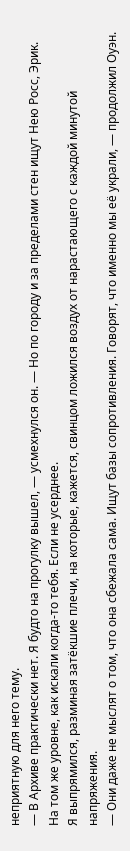неприятную для него тему.
— В Архиве практически нет. Я будто на прогулку вышел, — усмехнулся он. — Но по городу и за пределами стен ищут Нею Росс, Эрик. На том же уровне, как искали когда-то тебя. Если не усерднее.
Я выпрямился, разминая затёкшие плечи, на которые, кажется, свинцом ложился воздух от нарастающего с каждой минутой напряжения.
— Они даже не мыслят о том, что она сбежала сама. Ищут базы сопротивления. Говорят, что именно мы её украли, — продолжил Оуэн.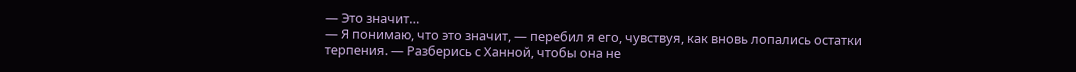— Это значит…
— Я понимаю, что это значит, — перебил я его, чувствуя, как вновь лопались остатки терпения. — Разберись с Ханной, чтобы она не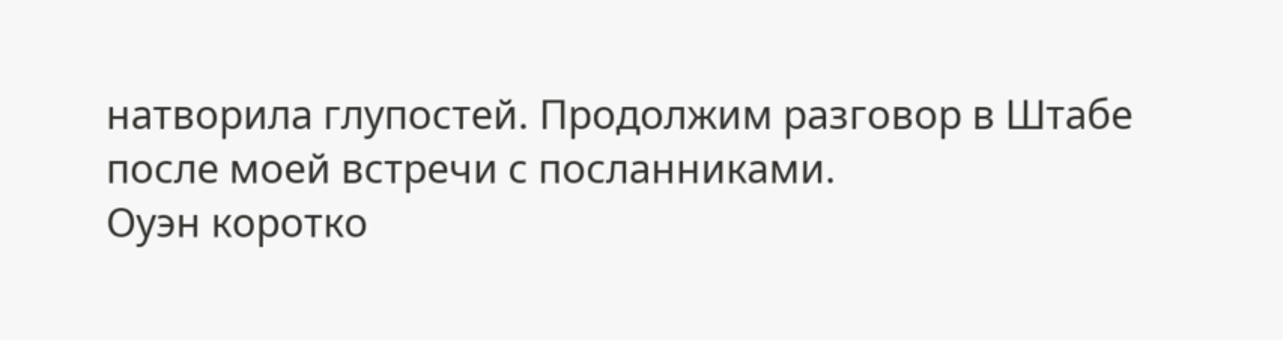натворила глупостей. Продолжим разговор в Штабе после моей встречи с посланниками.
Оуэн коротко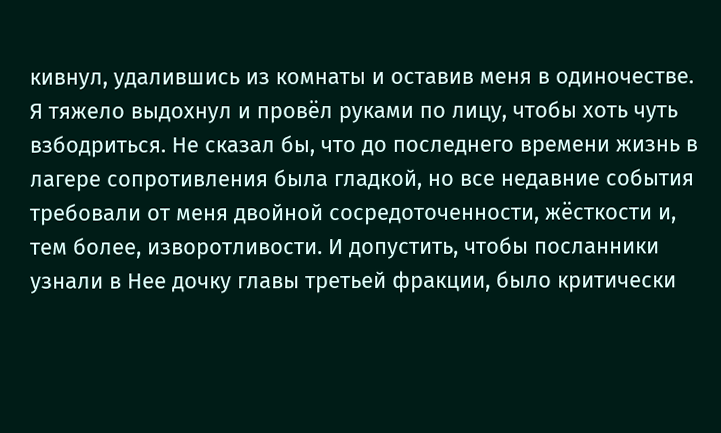кивнул, удалившись из комнаты и оставив меня в одиночестве. Я тяжело выдохнул и провёл руками по лицу, чтобы хоть чуть взбодриться. Не сказал бы, что до последнего времени жизнь в лагере сопротивления была гладкой, но все недавние события требовали от меня двойной сосредоточенности, жёсткости и, тем более, изворотливости. И допустить, чтобы посланники узнали в Нее дочку главы третьей фракции, было критически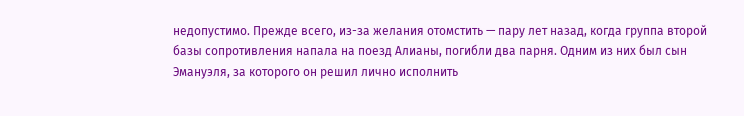недопустимо. Прежде всего, из-за желания отомстить — пару лет назад, когда группа второй базы сопротивления напала на поезд Алианы, погибли два парня. Одним из них был сын Эмануэля, за которого он решил лично исполнить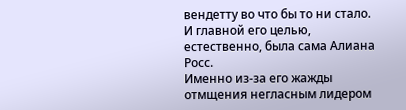вендетту во что бы то ни стало. И главной его целью, естественно, была сама Алиана Росс.
Именно из-за его жажды отмщения негласным лидером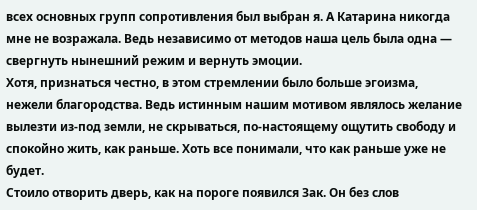всех основных групп сопротивления был выбран я. А Катарина никогда мне не возражала. Ведь независимо от методов наша цель была одна — свергнуть нынешний режим и вернуть эмоции.
Хотя, признаться честно, в этом стремлении было больше эгоизма, нежели благородства. Ведь истинным нашим мотивом являлось желание вылезти из-под земли, не скрываться, по-настоящему ощутить свободу и спокойно жить, как раньше. Хоть все понимали, что как раньше уже не будет.
Стоило отворить дверь, как на пороге появился Зак. Он без слов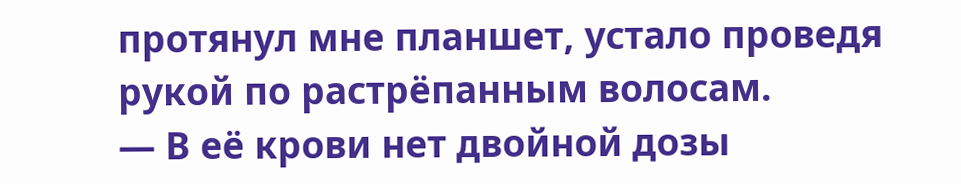протянул мне планшет, устало проведя рукой по растрёпанным волосам.
— В её крови нет двойной дозы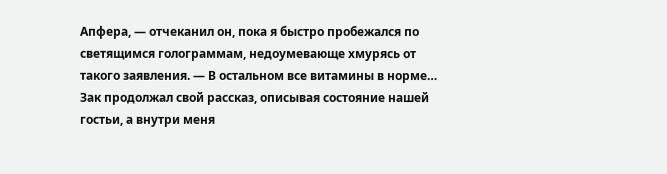Апфера, — отчеканил он, пока я быстро пробежался по светящимся голограммам, недоумевающе хмурясь от такого заявления. — В остальном все витамины в норме…
Зак продолжал свой рассказ, описывая состояние нашей гостьи, а внутри меня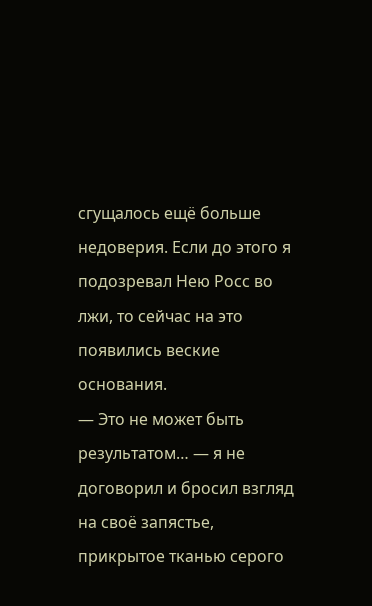сгущалось ещё больше недоверия. Если до этого я подозревал Нею Росс во лжи, то сейчас на это появились веские основания.
— Это не может быть результатом… — я не договорил и бросил взгляд на своё запястье, прикрытое тканью серого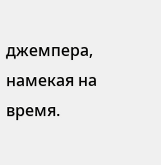джемпера, намекая на время.